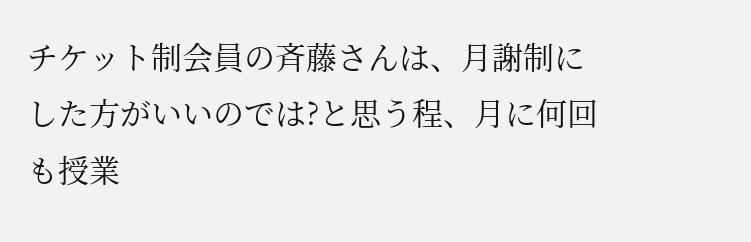チケット制会員の斉藤さんは、月謝制にした方がいいのでは?と思う程、月に何回も授業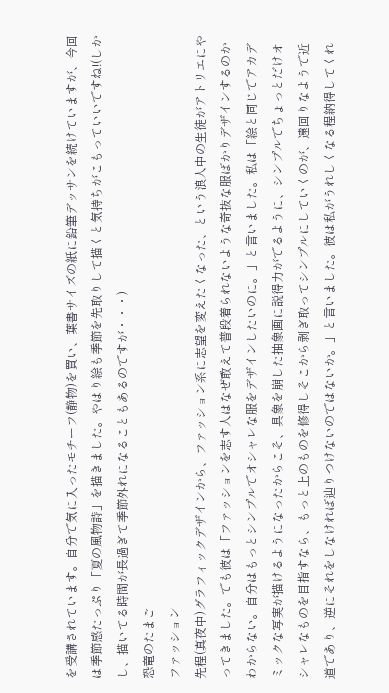を受講されています。自分で気に入ったモチーフ(静物)を買い、葉書サイズの紙に鉛筆デッサンを続けていますが、今回は季節感たっぷり「夏の風物詩」を描きました。やはり絵も季節を先取りして描くと気持ちがこもっていいですね!(しかし、描いてる時間が長過ぎて季節外れになることもあるのですが・・・)
恐竜のたまご
ファッション
先程(真夜中)グラフィックデザインから、ファッション系に志望を変えたくなった、という浪人中の生徒がアトリエにやってきました。でも彼は「ファッションを志す人はなぜ敢えて普段着られないような奇抜な服ばかりデザインするのかわからない。自分はもっとシンプルでオシャレな服をデザインしたいのに。」と言いました。私は「絵と同じでアカデミックな写実が描けるようになったからこそ、具象を崩した抽象画に説得力がでるように、シンプルでちょっとだけオシャレなものを目指すなら、もっと上のものを修得しそこから剥ぎ取ってシンプルにしていくのが、遠回りなようで近道であり、逆にそれをしなければ辿りつけないのではないか。」と言いました。彼は私がうれしくなる程納得してくれ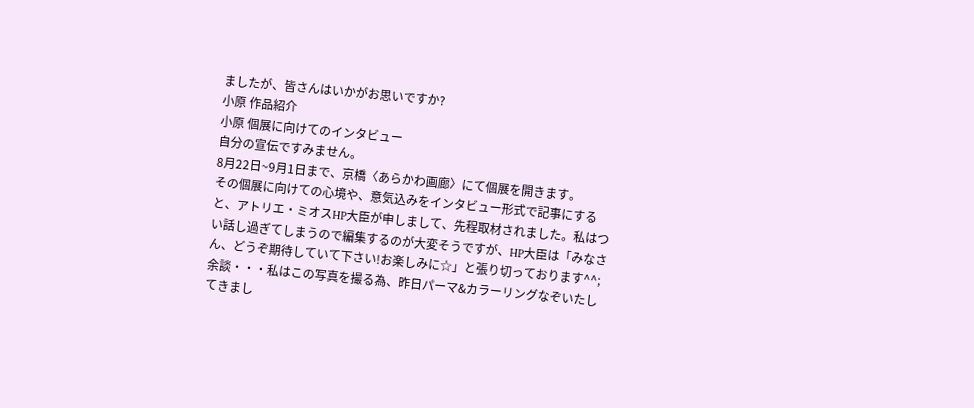ましたが、皆さんはいかがお思いですか?
小原 作品紹介
小原 個展に向けてのインタビュー
自分の宣伝ですみません。
8月22日~9月1日まで、京橋〈あらかわ画廊〉にて個展を開きます。
その個展に向けての心境や、意気込みをインタビュー形式で記事にすると、アトリエ・ミオスHP大臣が申しまして、先程取材されました。私はつい話し過ぎてしまうので編集するのが大変そうですが、HP大臣は「みなさん、どうぞ期待していて下さい!お楽しみに☆」と張り切っております^^;
余談・・・私はこの写真を撮る為、昨日パーマ&カラーリングなぞいたしてきまし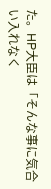た。HP大臣は「そんな事に気合い入れなく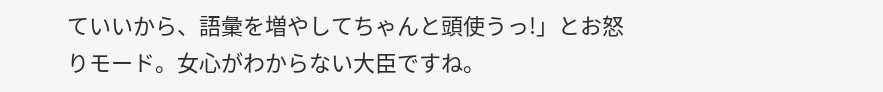ていいから、語彙を増やしてちゃんと頭使うっ!」とお怒りモード。女心がわからない大臣ですね。